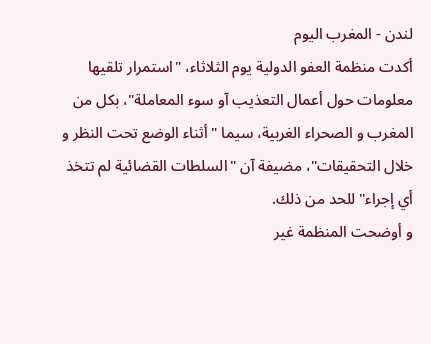لندن - المغرب اليوم
أكدت منظمة العفو الدولية يوم الثلاثاء، "استمرار تلقيها معلومات حول أعمال التعذيب آو سوء المعاملة"، بكل من المغرب و الصحراء الغربية، سيما "أثناء الوضع تحت النظر و خلال التحقيقات"، مضيفة آن "السلطات القضائية لم تتخذ أي إجراء" للحد من ذلك.
و أوضحت المنظمة غير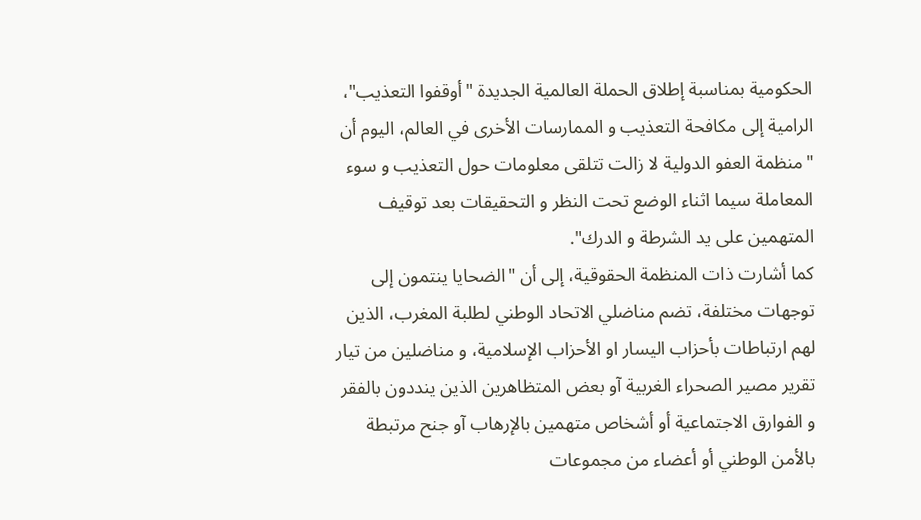الحكومية بمناسبة إطلاق الحملة العالمية الجديدة "أوقفوا التعذيب"، الرامية إلى مكافحة التعذيب و الممارسات الأخرى في العالم، اليوم أن "منظمة العفو الدولية لا زالت تتلقى معلومات حول التعذيب و سوء المعاملة سيما اثناء الوضع تحت النظر و التحقيقات بعد توقيف المتهمين على يد الشرطة و الدرك".
كما أشارت ذات المنظمة الحقوقية، إلى أن "الضحايا ينتمون إلى توجهات مختلفة، تضم مناضلي الاتحاد الوطني لطلبة المغرب، الذين لهم ارتباطات بأحزاب اليسار او الأحزاب الإسلامية، و مناضلين من تيار تقرير مصير الصحراء الغربية آو بعض المتظاهرين الذين ينددون بالفقر و الفوارق الاجتماعية أو أشخاص متهمين بالإرهاب آو جنح مرتبطة بالأمن الوطني أو أعضاء من مجموعات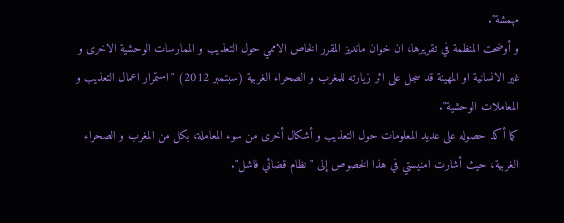مهمشة".
و أوضحت المنظمة في تقريرها، ان خوان مانديز المقرر الخاص الاممي حول التعذيب و الممارسات الوحشية الاخرى و غير الانسانية او المهينة قد سجل على اثر زيارته للمغرب و الصحراء الغربية (سبتمبر 2012) "استمرار اعمال التعذيب و المعاملات الوحشية".
كما أكد حصوله على عديد المعلومات حول التعذيب و أشكال أخرى من سوء المعاملة، بكل من المغرب و الصحراء الغربية، حيث أشارت امنيستي في هذا الخصوص إلى "نظام قضائي فاشل".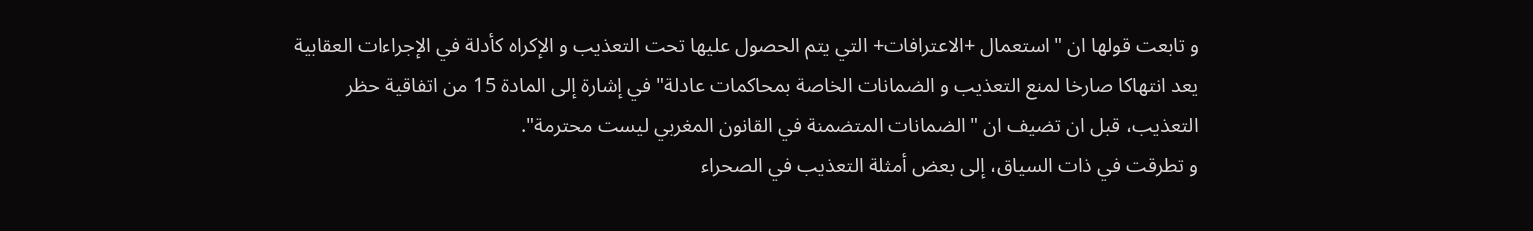و تابعت قولها ان "استعمال +الاعترافات+ التي يتم الحصول عليها تحت التعذيب و الإكراه كأدلة في الإجراءات العقابية يعد انتهاكا صارخا لمنع التعذيب و الضمانات الخاصة بمحاكمات عادلة" في إشارة إلى المادة 15 من اتفاقية حظر التعذيب، قبل ان تضيف ان "الضمانات المتضمنة في القانون المغربي ليست محترمة".
و تطرقت في ذات السياق، إلى بعض أمثلة التعذيب في الصحراء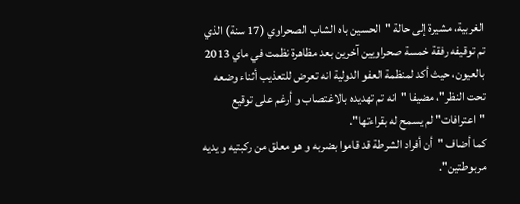الغربية، مشيرة إلى حالة "الحسين باه الشاب الصحراوي (17 سنة) الذي تم توقيفه رفقة خمسة صحراويين آخرين بعد مظاهرة نظمت في ماي 2013 بالعيون، حيث أكد لمنظمة العفو الدولية انه تعرض للتعذيب أثناء وضعه تحت النظر"، مضيفا "انه تم تهديده بالاغتصاب و أرغم على توقيع "اعترافات" لم يسمح له بقراءتها".
كما أضاف "أن أفراد الشرطة قد قاموا بضربه و هو معلق من ركبتيه و يديه مربوطتين".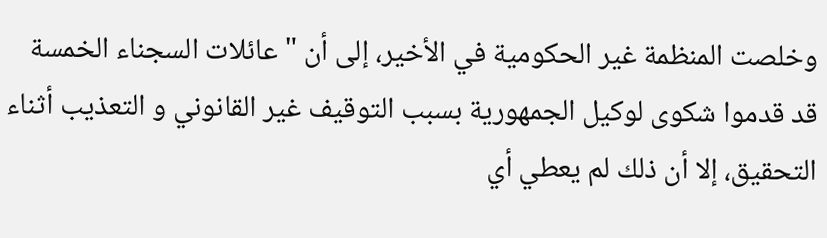وخلصت المنظمة غير الحكومية في الأخير، إلى أن "عائلات السجناء الخمسة قد قدموا شكوى لوكيل الجمهورية بسبب التوقيف غير القانوني و التعذيب أثناء التحقيق، إلا أن ذلك لم يعطي أي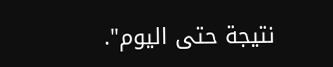نتيجة حتى اليوم".